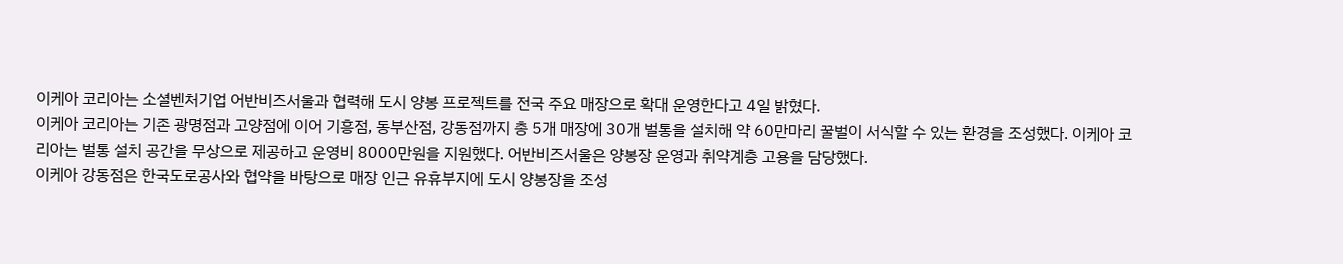이케아 코리아는 소셜벤처기업 어반비즈서울과 협력해 도시 양봉 프로젝트를 전국 주요 매장으로 확대 운영한다고 4일 밝혔다.
이케아 코리아는 기존 광명점과 고양점에 이어 기흥점, 동부산점, 강동점까지 총 5개 매장에 30개 벌통을 설치해 약 60만마리 꿀벌이 서식할 수 있는 환경을 조성했다. 이케아 코리아는 벌통 설치 공간을 무상으로 제공하고 운영비 8000만원을 지원했다. 어반비즈서울은 양봉장 운영과 취약계층 고용을 담당했다.
이케아 강동점은 한국도로공사와 협약을 바탕으로 매장 인근 유휴부지에 도시 양봉장을 조성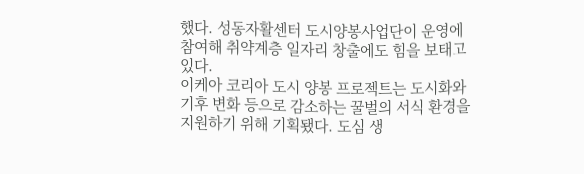했다. 성동자활센터 도시양봉사업단이 운영에 참여해 취약계층 일자리 창출에도 힘을 보태고 있다.
이케아 코리아 도시 양봉 프로젝트는 도시화와 기후 변화 등으로 감소하는 꿀벌의 서식 환경을 지원하기 위해 기획됐다. 도심 생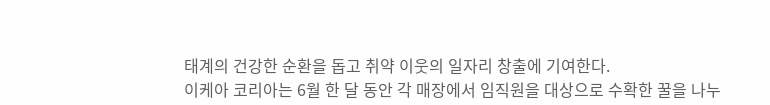태계의 건강한 순환을 돕고 취약 이웃의 일자리 창출에 기여한다.
이케아 코리아는 6월 한 달 동안 각 매장에서 임직원을 대상으로 수확한 꿀을 나누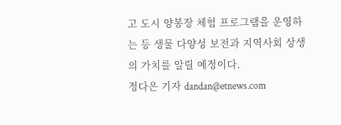고 도시 양봉장 체험 프로그램을 운영하는 등 생물 다양성 보전과 지역사회 상생의 가치를 알릴 예정이다.
정다은 기자 dandan@etnews.com